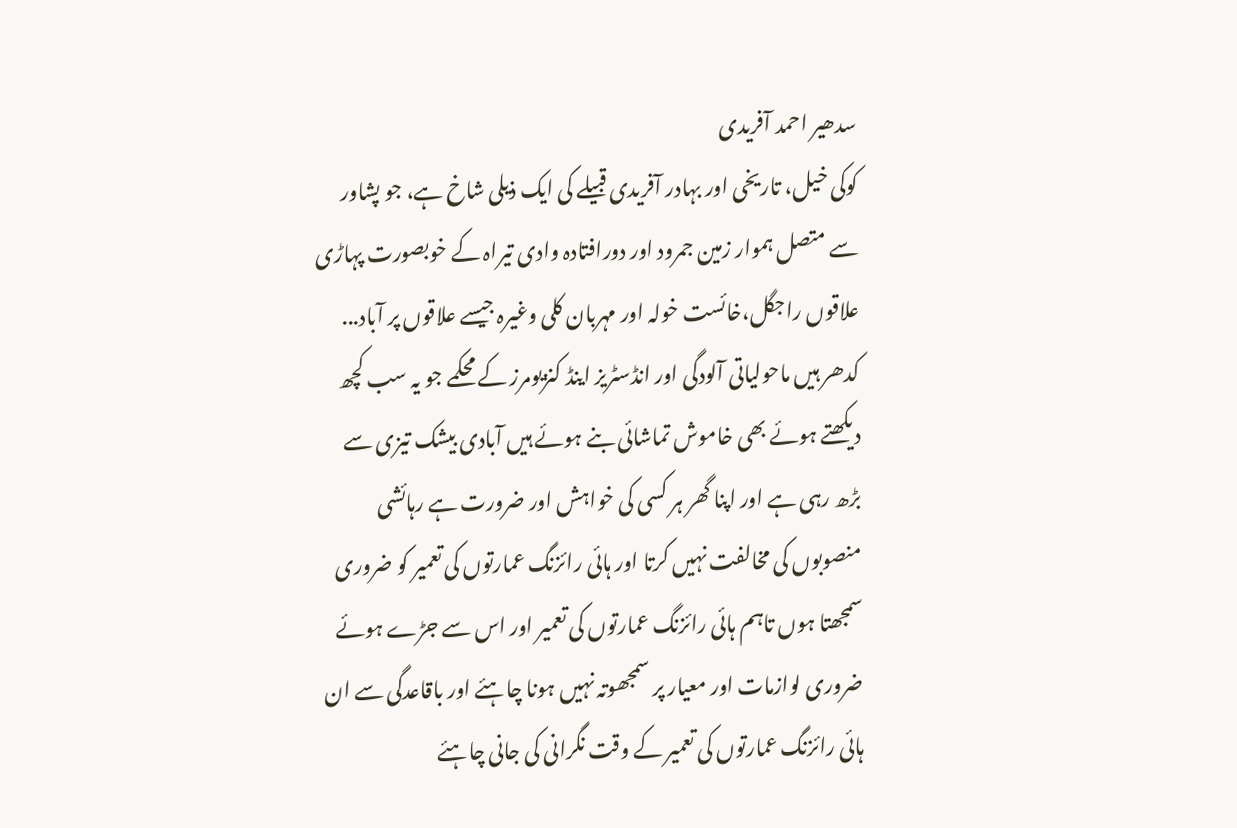سدھیر احمد آفریدی
کوکی خیل، تاریخی اور بہادر آفریدی قبیلے کی ایک ذیلی شاخ ہے، جو پشاور سے متصل ہموار زمین جمرود اور دورافتادہ وادی تیراہ کے خوبصورت پہاڑی علاقوں راجگل،خائست خولہ اور مہربان کلی وغیرہ جیسے علاقوں پر آباد...
کدھر ہیں ماحولیاتی آلودگی اور انڈسٹریز اینڈ کنزیومرز کے محکمے جو یہ سب کچھ دیکھتے ہوئے بھی خاموش تماشائی بنے ہوئے ہیں آبادی بیشک تیزی سے بڑھ رہی ہے اور اپنا گھر ہر کسی کی خواہش اور ضرورت ہے رہائشی منصوبوں کی مخالفت نہیں کرتا اور ہائی رائزنگ عمارتوں کی تعمیر کو ضروری سمجھتا ہوں تاہم ہائی رائزنگ عمارتوں کی تعمیر اور اس سے جڑے ہوئے ضروری لوازمات اور معیار پر سمجھوتہ نہیں ہونا چاہئے اور باقاعدگی سے ان ہائی رائزنگ عمارتوں کی تعمیر کے وقت نگرانی کی جانی چاہئے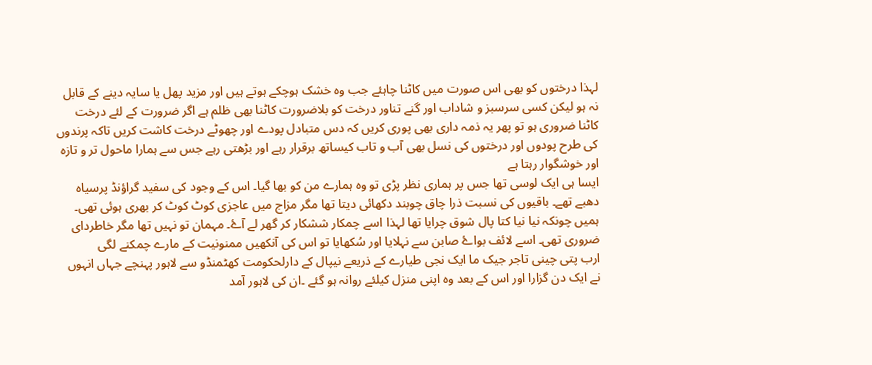لہذا درختوں کو بھی اس صورت میں کاٹنا چاہئے جب وہ خشک ہوچکے ہوتے ہیں اور مزید پھل یا سایہ دینے کے قابل نہ ہو لیکن کسی سرسبز و شاداب اور گنے تناور درخت کو بلاضرورت کاٹنا بھی ظلم ہے اگر ضرورت کے لئے درخت کاٹنا ضروری ہو تو پھر یہ ذمہ داری بھی پوری کریں کہ دس متبادل پودے اور چھوٹے درخت کاشت کریں تاکہ پرندوں کی طرح پودوں اور درختوں کی نسل بھی آب و تاب کیساتھ برقرار رہے اور بڑھتی رہے جس سے ہمارا ماحول تر و تازہ اور خوشگوار رہتا ہے
ایسا ہی ایک لوسی تھا جس پر ہماری نظر پڑی تو وہ ہمارے من کو بھا گیا۔ اس کے وجود کی سفید گراؤنڈ پرسیاہ دھبے تھے۔ باقیوں کی نسبت ذرا چاق چوبند دکھائی دیتا تھا مگر مزاج میں عاجزی کوٹ کوٹ کر بھری ہوئی تھی۔ ہمیں چونکہ نیا نیا کتا پال شوق چرایا تھا لہذا اسے چمکار ششکار کر گھر لے آۓ۔ مہمان تو نہیں تھا مگر خاطردای ضروری تھی۔ اسے لائف بواۓ صابن سے نہلایا اور سُکھایا تو اس کی آنکھیں ممنونیت کے مارے چمکنے لگی
ارب پتی چینی تاجر جیک ما ایک نجی طیارے کے ذریعے نیپال کے دارلحکومت کھٹمنڈو سے لاہور پہنچے جہاں انہوں نے ایک دن گزارا اور اس کے بعد وہ اپنی منزل کیلئے روانہ ہو گئے ۔ان کی لاہور آمد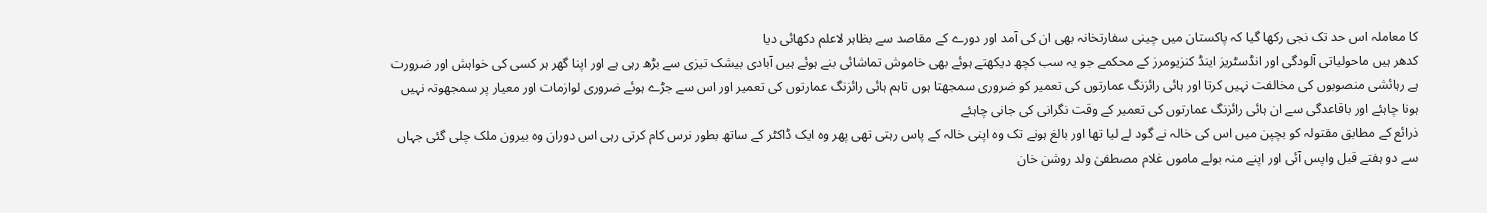کا معاملہ اس حد تک نجی رکھا گیا کہ پاکستان میں چینی سفارتخانہ بھی ان کی آمد اور دورے کے مقاصد سے بظاہر لاعلم دکھائی دیا
کدھر ہیں ماحولیاتی آلودگی اور انڈسٹریز اینڈ کنزیومرز کے محکمے جو یہ سب کچھ دیکھتے ہوئے بھی خاموش تماشائی بنے ہوئے ہیں آبادی بیشک تیزی سے بڑھ رہی ہے اور اپنا گھر ہر کسی کی خواہش اور ضرورت ہے رہائشی منصوبوں کی مخالفت نہیں کرتا اور ہائی رائزنگ عمارتوں کی تعمیر کو ضروری سمجھتا ہوں تاہم ہائی رائزنگ عمارتوں کی تعمیر اور اس سے جڑے ہوئے ضروری لوازمات اور معیار پر سمجھوتہ نہیں ہونا چاہئے اور باقاعدگی سے ان ہائی رائزنگ عمارتوں کی تعمیر کے وقت نگرانی کی جانی چاہئے
ذرائع کے مطابق مقتولہ کو بچپن میں اس کی خالہ نے گود لے لیا تھا اور بالغ ہونے تک وہ اپنی خالہ کے پاس رہتی تھی پھر وہ ایک ڈاکٹر کے ساتھ بطور نرس کام کرتی رہی اس دوران وہ بیرون ملک چلی گئی جہاں سے دو ہفتے قبل واپس آئی اور اپنے منہ بولے ماموں غلام مصطفیٰ ولد روشن خان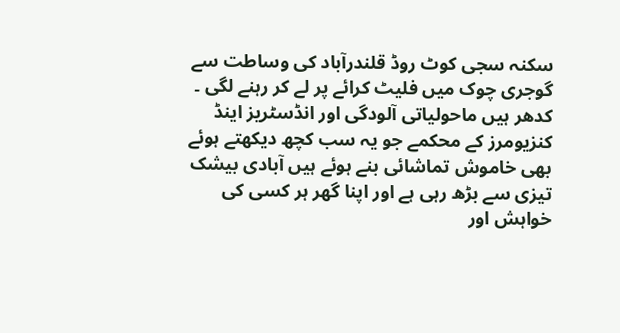سکنہ سجی کوٹ روڈ قلندرآباد کی وساطت سے گوجری چوک میں فلیٹ کرائے پر لے کر رہنے لگی ۔
کدھر ہیں ماحولیاتی آلودگی اور انڈسٹریز اینڈ کنزیومرز کے محکمے جو یہ سب کچھ دیکھتے ہوئے بھی خاموش تماشائی بنے ہوئے ہیں آبادی بیشک تیزی سے بڑھ رہی ہے اور اپنا گھر ہر کسی کی خواہش اور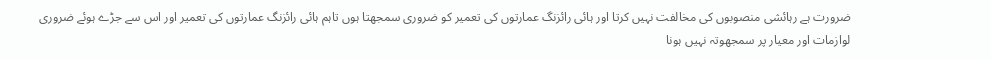ضرورت ہے رہائشی منصوبوں کی مخالفت نہیں کرتا اور ہائی رائزنگ عمارتوں کی تعمیر کو ضروری سمجھتا ہوں تاہم ہائی رائزنگ عمارتوں کی تعمیر اور اس سے جڑے ہوئے ضروری لوازمات اور معیار پر سمجھوتہ نہیں ہونا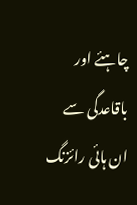چاہئے اور باقاعدگی سے ان ہائی رائزنگ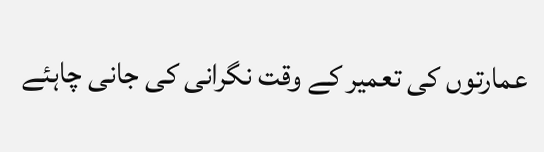عمارتوں کی تعمیر کے وقت نگرانی کی جانی چاہئے